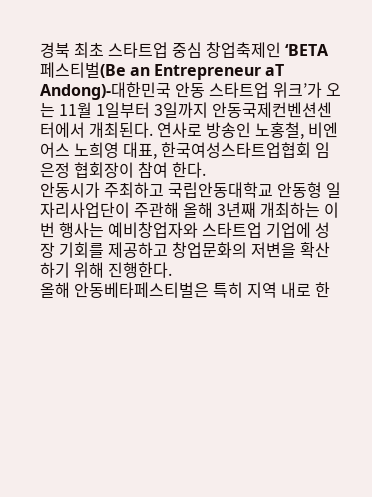경북 최초 스타트업 중심 창업축제인 ‘BETA 페스티벌(Be an Entrepreneur aT Andong)-대한민국 안동 스타트업 위크’가 오는 11월 1일부터 3일까지 안동국제컨벤션센터에서 개최된다. 연사로 방송인 노홍철, 비엔어스 노희영 대표, 한국여성스타트업협회 임은정 협회장이 참여 한다.
안동시가 주최하고 국립안동대학교 안동형 일자리사업단이 주관해 올해 3년째 개최하는 이번 행사는 예비창업자와 스타트업 기업에 성장 기회를 제공하고 창업문화의 저변을 확산하기 위해 진행한다.
올해 안동베타페스티벌은 특히 지역 내로 한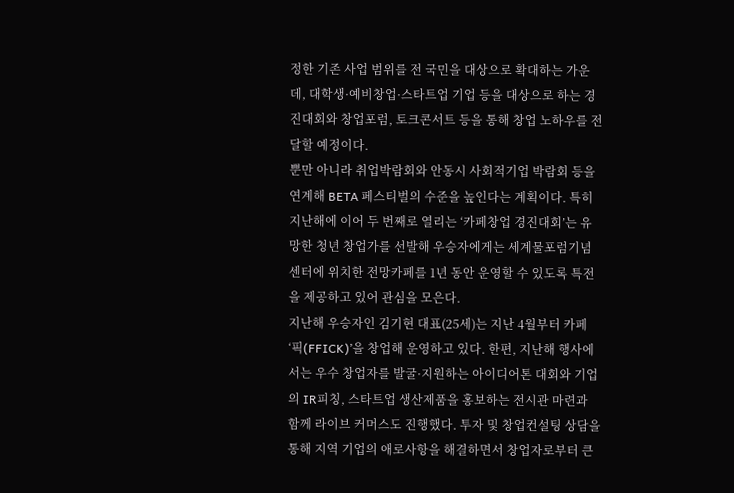정한 기존 사업 범위를 전 국민을 대상으로 확대하는 가운데, 대학생·예비창업·스타트업 기업 등을 대상으로 하는 경진대회와 창업포럼, 토크콘서트 등을 통해 창업 노하우를 전달할 예정이다.
뿐만 아니라 취업박람회와 안동시 사회적기업 박람회 등을 연계해 BETA 페스티벌의 수준을 높인다는 계획이다. 특히 지난해에 이어 두 번째로 열리는 ‘카페창업 경진대회’는 유망한 청년 창업가를 선발해 우승자에게는 세계물포럼기념센터에 위치한 전망카페를 1년 동안 운영할 수 있도록 특전을 제공하고 있어 관심을 모은다.
지난해 우승자인 김기현 대표(25세)는 지난 4월부터 카페 ‘픽(FFICK)’을 창업해 운영하고 있다. 한편, 지난해 행사에서는 우수 창업자를 발굴·지원하는 아이디어톤 대회와 기업의 IR피칭, 스타트업 생산제품을 홍보하는 전시관 마련과 함께 라이브 커머스도 진행했다. 투자 및 창업컨설팅 상담을 통해 지역 기업의 애로사항을 해결하면서 창업자로부터 큰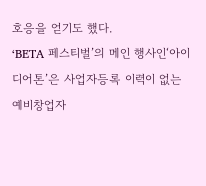호응을 얻기도 했다.
‘BETA 페스티벌’의 메인 행사인‘아이디어톤’은 사업자등록 이력이 없는 예비창업자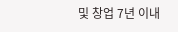및 창업 7년 이내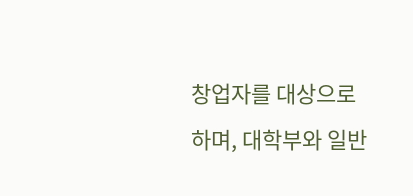창업자를 대상으로 하며, 대학부와 일반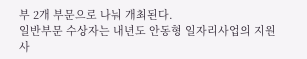부 2개 부문으로 나눠 개최된다.
일반부문 수상자는 내년도 안동형 일자리사업의 지원사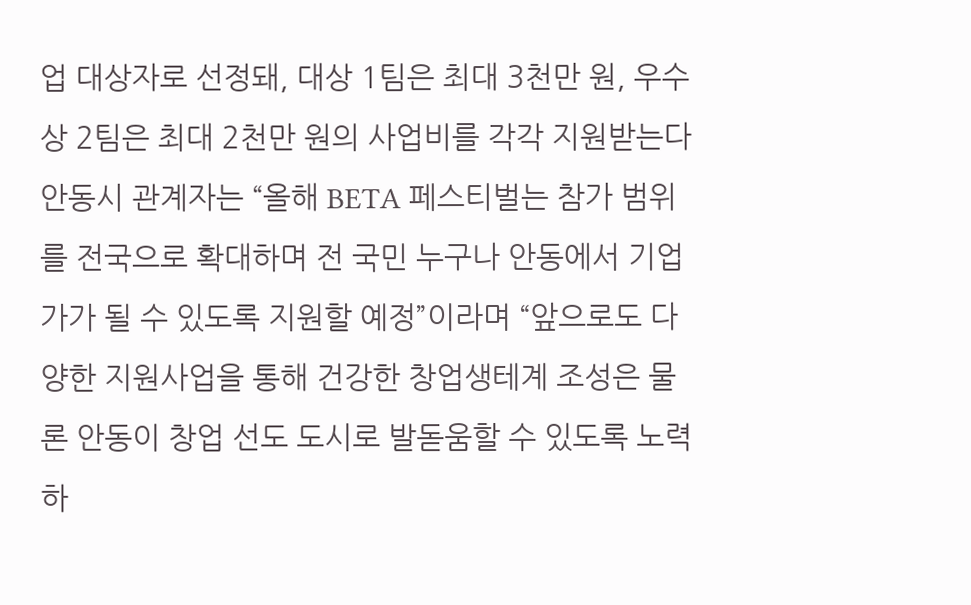업 대상자로 선정돼, 대상 1팀은 최대 3천만 원, 우수상 2팀은 최대 2천만 원의 사업비를 각각 지원받는다
안동시 관계자는 “올해 BETA 페스티벌는 참가 범위를 전국으로 확대하며 전 국민 누구나 안동에서 기업가가 될 수 있도록 지원할 예정”이라며 “앞으로도 다양한 지원사업을 통해 건강한 창업생테계 조성은 물론 안동이 창업 선도 도시로 발돋움할 수 있도록 노력하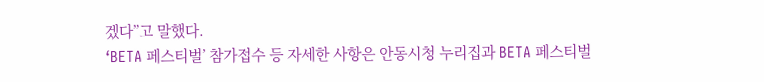겠다”고 말했다.
‘BETA 페스티벌’ 참가접수 등 자세한 사항은 안동시청 누리집과 BETA 페스티벌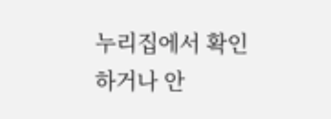누리집에서 확인하거나 안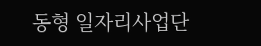동형 일자리사업단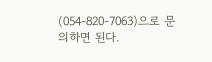(054-820-7063)으로 문의하면 된다.